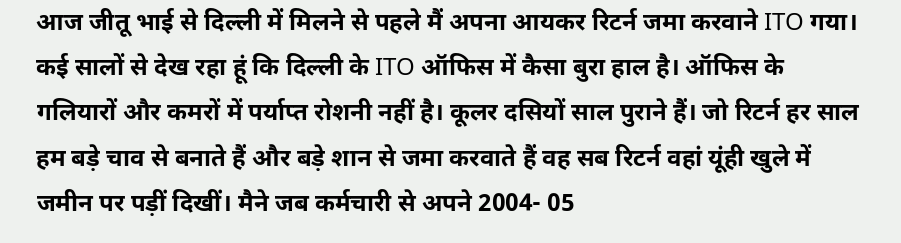आज जीतू भाई से दिल्ली में मिलने से पहले मैं अपना आयकर रिटर्न जमा करवाने ITO गया। कई सालों से देख रहा हूं कि दिल्ली के ITO ऑफिस में कैसा बुरा हाल है। ऑफिस के गलियारों और कमरों में पर्याप्त रोशनी नहीं है। कूलर दसियों साल पुराने हैं। जो रिटर्न हर साल हम बड़े चाव से बनाते हैं और बड़े शान से जमा करवाते हैं वह सब रिटर्न वहां यूंही खुले में जमीन पर पड़ीं दिखीं। मैने जब कर्मचारी से अपने 2004- 05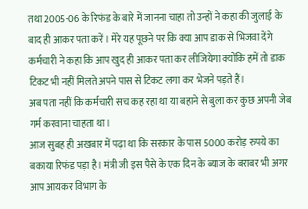तथा 2005-06 के रिफंड के बारे में जानना चाहा तो उन्हों ने कहा की जुलाई के बाद ही आकर पता करें। मेरे यह पूछने पर कि क्या आप डाक से भिजवा देंगे कर्मचारी ने कहा कि आप खुद ही आकर पता कर लीजियेगा क्योंकि हमें तो डाक टिकट भी नहीं मिलते अपने पास से टिकट लगा कर भेजने पड़ते हैं।
अब पता नहीं कि कर्मचारी सच कह रहा था या बहाने से बुला कर कुछ अपनी जेब गर्म करवाना चाहता था।
आज सुबह ही अखबार में पढ़ा था कि सरकार के पास 5000 करोड़ रुपये का बकाया रिफंड पड़ा है। मंत्री जी इस पैसे के एक दिन के ब्याज के बराबर भी अगर आप आयकर विभाग के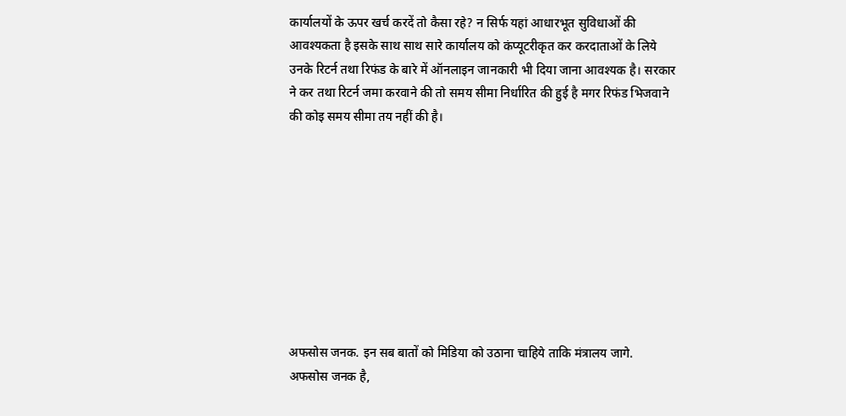कार्यालयों के ऊपर खर्च करदें तो कैसा रहे? न सिर्फ यहां आधारभूत सुविधाओं की आवश्यकता है इसके साथ साथ सारे कार्यालय को कंप्यूटरीकृत कर करदाताओं के लिये उनके रिटर्न तथा रिफंड के बारे में ऑनलाइन जानकारी भी दिया जाना आवश्यक है। सरकार ने कर तथा रिटर्न जमा करवाने की तो समय सीमा निर्धारित की हुई है मगर रिफंड भिजवाने की कोइ समय सीमा तय नहीं की है।









अफसोस जनक. इन सब बातों को मिडिया को उठाना चाहिये ताकि मंत्रालय जागे.
अफसोस जनक है,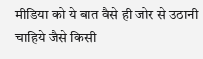मीडिया को ये बात वैसे ही जोर से उठानी चाहिये जैसे किसी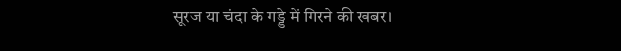सूरज या चंदा के गड्डे में गिरने की खबर।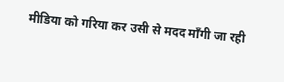मीडिया को गरिया कर उसी से मदद माँगी जा रही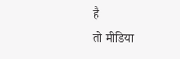है
तो मीडिया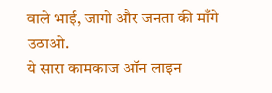वाले भाई, जागो और जनता की माँगे उठाओ.
ये सारा कामकाज ऑन लाइन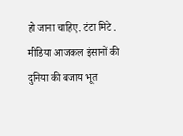हो जाना चाहिए. टंटा मिटे .
मीडिया आजकल इंसानों की दुनिया की बजाय भूत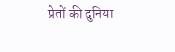प्रेतों की दुनिया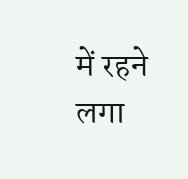में रहने लगा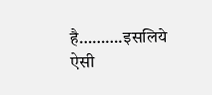है……….इसलिये ऐसी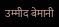उम्मीद बेमानी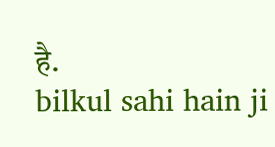है.
bilkul sahi hain ji